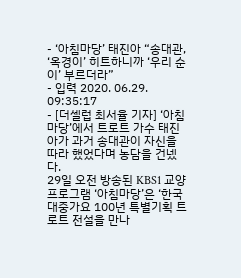- ‘아침마당’ 태진아 “송대관, ‘옥경이’ 히트하니까 ‘우리 순이’ 부르더라”
- 입력 2020. 06.29. 09:35:17
- [더셀럽 최서율 기자] ‘아침마당’에서 트로트 가수 태진아가 과거 송대관이 자신을 따라 했었다며 농담을 건넸다.
29일 오전 방송된 KBS1 교양 프로그램 ‘아침마당’은 ‘한국 대중가요 100년 특별기획 트로트 전설을 만나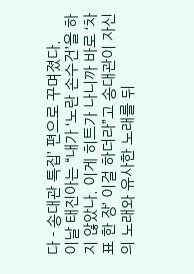다 - 송대관 특집’ 편으로 꾸며졌다.
이날 태진아는 “내가 ‘노란 손수건’을 하지 않았나. 이게 히트가 나니까 바로 ‘차표 한 장’ 이걸 하더라”고 송대관이 자신의 노래와 유사한 노래를 뒤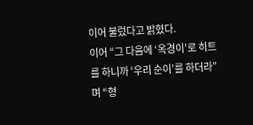이어 불렀다고 밝혔다.
이어 “그 다음에 ‘옥경이’로 히트를 하니까 ‘우리 순이’를 하더라”며 “형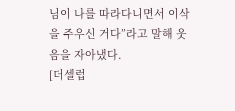님이 나를 따라다니면서 이삭을 주우신 거다”라고 말해 웃음을 자아냈다.
[더셀럽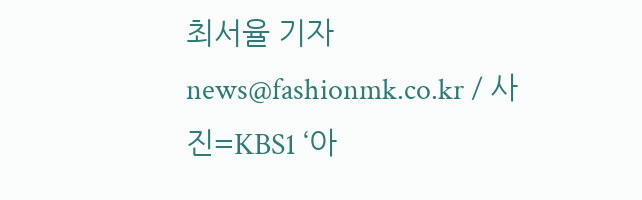최서율 기자 news@fashionmk.co.kr / 사진=KBS1 ‘아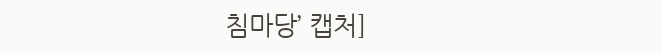침마당’ 캡처]